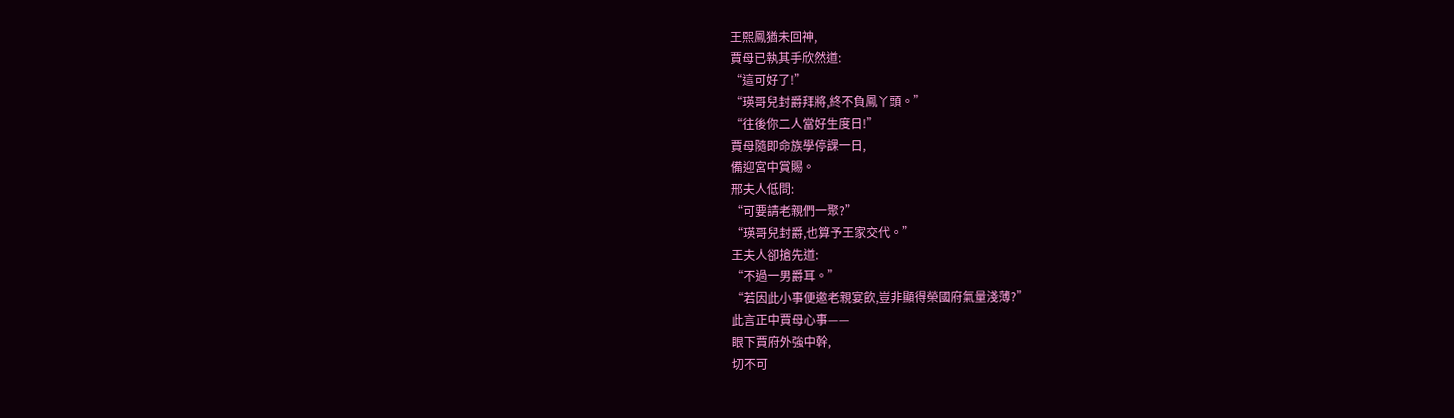王熙鳳猶未回神,
賈母已執其手欣然道:
“這可好了!”
“瑛哥兒封爵拜將,終不負鳳丫頭。”
“往後你二人當好生度日!”
賈母隨即命族學停課一日,
備迎宮中賞賜。
邢夫人低問:
“可要請老親們一聚?”
“瑛哥兒封爵,也算予王家交代。”
王夫人卻搶先道:
“不過一男爵耳。”
“若因此小事便邀老親宴飲,豈非顯得榮國府氣量淺薄?”
此言正中賈母心事——
眼下賈府外強中幹,
切不可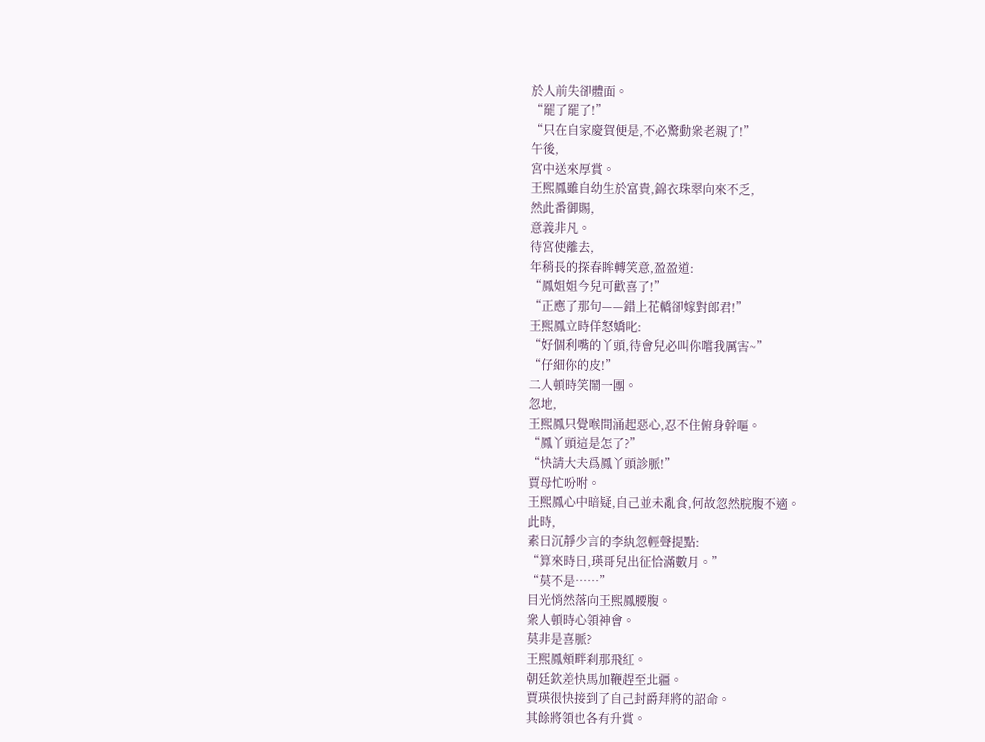於人前失卻體面。
“罷了罷了!”
“只在自家慶賀便是,不必驚動衆老親了!”
午後,
宮中送來厚賞。
王熙鳳雖自幼生於富貴,錦衣珠翠向來不乏,
然此番御賜,
意義非凡。
待宮使離去,
年稍長的探春眸轉笑意,盈盈道:
“鳳姐姐今兒可歡喜了!”
“正應了那句——錯上花轎卻嫁對郎君!”
王熙鳳立時佯怒嬌叱:
“好個利嘴的丫頭,待會兒必叫你嚐我厲害~”
“仔細你的皮!”
二人頓時笑鬧一團。
忽地,
王熙鳳只覺喉間涌起惡心,忍不住俯身幹嘔。
“鳳丫頭這是怎了?”
“快請大夫爲鳳丫頭診脈!”
賈母忙吩咐。
王熙鳳心中暗疑,自己並未亂食,何故忽然脘腹不適。
此時,
素日沉靜少言的李紈忽輕聲提點:
“算來時日,瑛哥兒出征恰滿數月。”
“莫不是……”
目光悄然落向王熙鳳腰腹。
衆人頓時心領神會。
莫非是喜脈?
王熙鳳頰畔刹那飛紅。
朝廷欽差快馬加鞭趕至北疆。
賈瑛很快接到了自己封爵拜將的詔命。
其餘將領也各有升賞。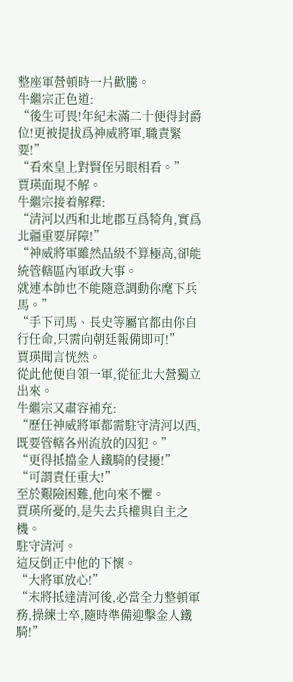整座軍營頓時一片歡騰。
牛繼宗正色道:
“後生可畏!年紀未滿二十便得封爵位!更被提拔爲神威將軍,職責緊要!”
“看來皇上對賢侄另眼相看。”
賈瑛面現不解。
牛繼宗接着解釋:
“清河以西和北地郡互爲犄角,實爲北疆重要屏障!”
“神威將軍雖然品級不算極高,卻能統管轄區內軍政大事。
就連本帥也不能隨意調動你麾下兵馬。”
“手下司馬、長史等屬官都由你自行任命,只需向朝廷報備即可!”
賈瑛聞言恍然。
從此他便自領一軍,從征北大營獨立出來。
牛繼宗又肅容補充:
“歷任神威將軍都需駐守清河以西,既要管轄各州流放的囚犯。”
“更得抵擋金人鐵騎的侵擾!”
“可謂責任重大!”
至於艱險困難,他向來不懼。
賈瑛所憂的,是失去兵權與自主之機。
駐守清河。
這反倒正中他的下懷。
“大將軍放心!”
“末將抵達清河後,必當全力整頓軍務,操練士卒,隨時準備迎擊金人鐵騎!”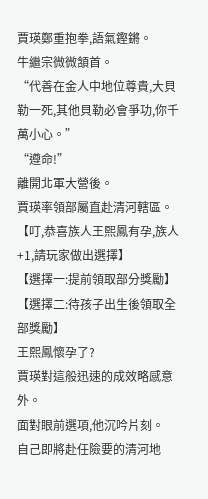賈瑛鄭重抱拳,語氣鏗鏘。
牛繼宗微微頷首。
“代善在金人中地位尊貴,大貝勒一死,其他貝勒必會爭功,你千萬小心。”
“遵命!”
離開北軍大營後。
賈瑛率領部屬直赴清河轄區。
【叮,恭喜族人王熙鳳有孕,族人+1,請玩家做出選擇】
【選擇一:提前領取部分獎勵】
【選擇二:待孩子出生後領取全部獎勵】
王熙鳳懷孕了?
賈瑛對這般迅速的成效略感意外。
面對眼前選項,他沉吟片刻。
自己即將赴任險要的清河地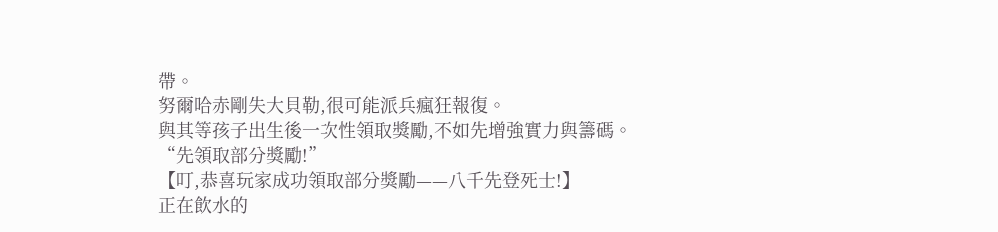帶。
努爾哈赤剛失大貝勒,很可能派兵瘋狂報復。
與其等孩子出生後一次性領取獎勵,不如先增強實力與籌碼。
“先領取部分獎勵!”
【叮,恭喜玩家成功領取部分獎勵——八千先登死士!】
正在飲水的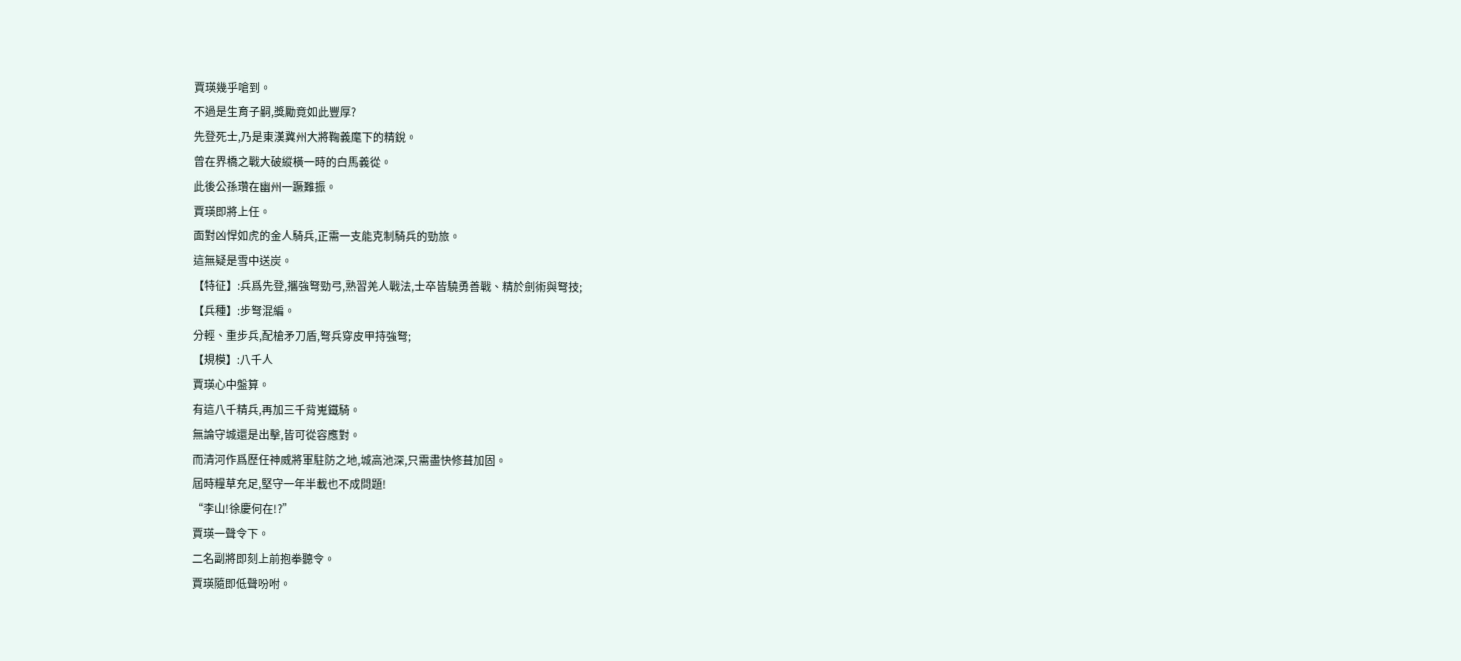賈瑛幾乎嗆到。
不過是生育子嗣,獎勵竟如此豐厚?
先登死士,乃是東漢冀州大將鞠義麾下的精銳。
曾在界橋之戰大破縱橫一時的白馬義從。
此後公孫瓚在幽州一蹶難振。
賈瑛即將上任。
面對凶悍如虎的金人騎兵,正需一支能克制騎兵的勁旅。
這無疑是雪中送炭。
【特征】:兵爲先登,攜強弩勁弓,熟習羌人戰法,士卒皆驍勇善戰、精於劍術與弩技;
【兵種】:步弩混編。
分輕、重步兵,配槍矛刀盾,弩兵穿皮甲持強弩;
【規模】:八千人
賈瑛心中盤算。
有這八千精兵,再加三千背嵬鐵騎。
無論守城還是出擊,皆可從容應對。
而清河作爲歷任神威將軍駐防之地,城高池深,只需盡快修葺加固。
屆時糧草充足,堅守一年半載也不成問題!
“李山!徐慶何在!?”
賈瑛一聲令下。
二名副將即刻上前抱拳聽令。
賈瑛隨即低聲吩咐。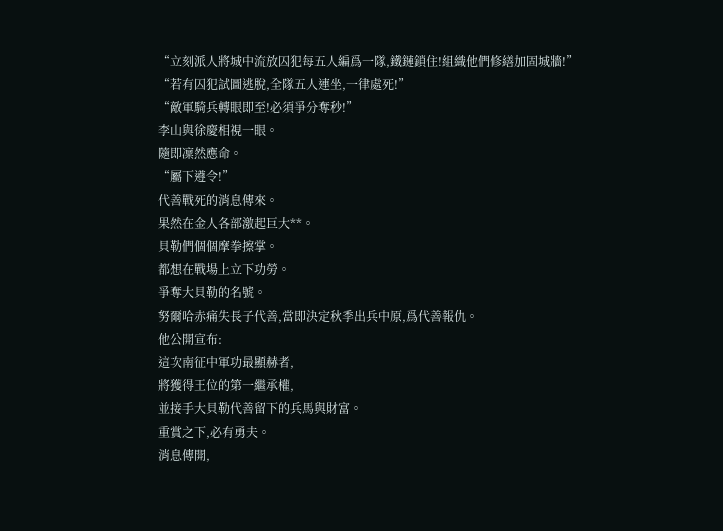“立刻派人將城中流放囚犯每五人編爲一隊,鐵鏈鎖住!組織他們修繕加固城牆!”
“若有囚犯試圖逃脫,全隊五人連坐,一律處死!”
“敵軍騎兵轉眼即至!必須爭分奪秒!”
李山與徐慶相視一眼。
隨即凜然應命。
“屬下遵令!”
代善戰死的消息傳來。
果然在金人各部激起巨大**。
貝勒們個個摩拳擦掌。
都想在戰場上立下功勞。
爭奪大貝勒的名號。
努爾哈赤痛失長子代善,當即決定秋季出兵中原,爲代善報仇。
他公開宣布:
這次南征中軍功最顯赫者,
將獲得王位的第一繼承權,
並接手大貝勒代善留下的兵馬與財富。
重賞之下,必有勇夫。
消息傳開,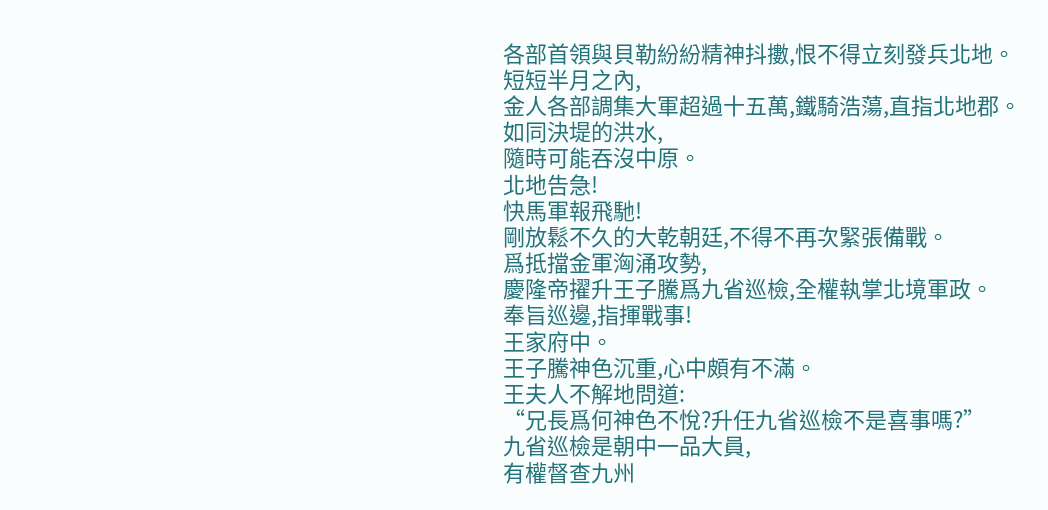各部首領與貝勒紛紛精神抖擻,恨不得立刻發兵北地。
短短半月之內,
金人各部調集大軍超過十五萬,鐵騎浩蕩,直指北地郡。
如同決堤的洪水,
隨時可能吞沒中原。
北地告急!
快馬軍報飛馳!
剛放鬆不久的大乾朝廷,不得不再次緊張備戰。
爲抵擋金軍洶涌攻勢,
慶隆帝擢升王子騰爲九省巡檢,全權執掌北境軍政。
奉旨巡邊,指揮戰事!
王家府中。
王子騰神色沉重,心中頗有不滿。
王夫人不解地問道:
“兄長爲何神色不悅?升任九省巡檢不是喜事嗎?”
九省巡檢是朝中一品大員,
有權督查九州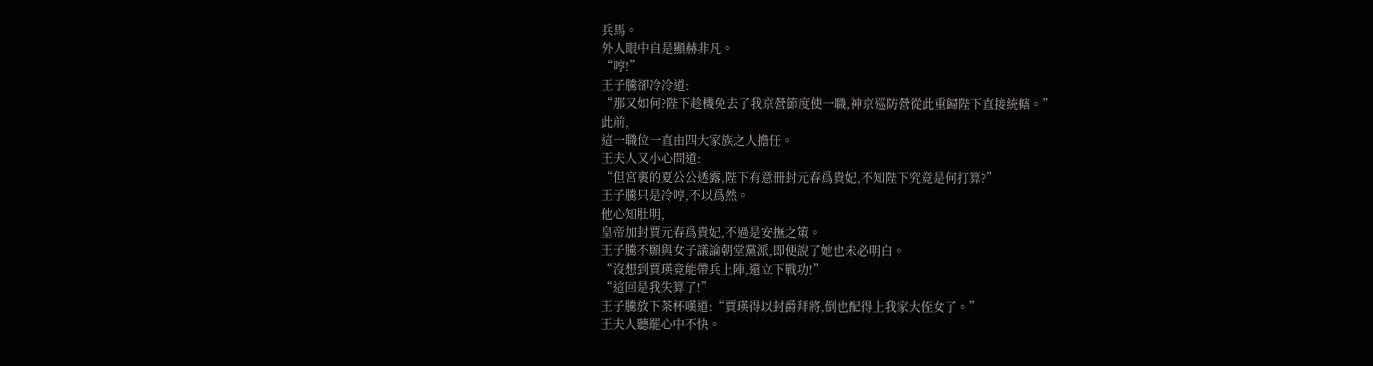兵馬。
外人眼中自是顯赫非凡。
“哼!”
王子騰卻冷冷道:
“那又如何?陛下趁機免去了我京營節度使一職,神京巡防營從此重歸陛下直接統轄。”
此前,
這一職位一直由四大家族之人擔任。
王夫人又小心問道:
“但宮裏的夏公公透露,陛下有意冊封元春爲貴妃,不知陛下究竟是何打算?”
王子騰只是冷哼,不以爲然。
他心知肚明,
皇帝加封賈元春爲貴妃,不過是安撫之策。
王子騰不願與女子議論朝堂黨派,即便說了她也未必明白。
“沒想到賈瑛竟能帶兵上陣,還立下戰功!”
“這回是我失算了!”
王子騰放下茶杯嘆道:“賈瑛得以封爵拜將,倒也配得上我家大侄女了。”
王夫人聽罷心中不快。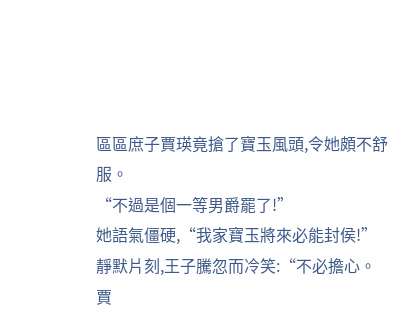區區庶子賈瑛竟搶了寶玉風頭,令她頗不舒服。
“不過是個一等男爵罷了!”
她語氣僵硬,“我家寶玉將來必能封侯!”
靜默片刻,王子騰忽而冷笑:“不必擔心。
賈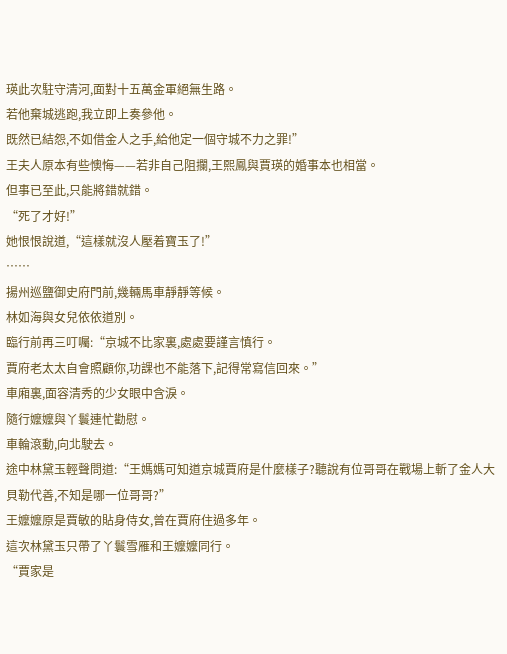瑛此次駐守清河,面對十五萬金軍絕無生路。
若他棄城逃跑,我立即上奏參他。
既然已結怨,不如借金人之手,給他定一個守城不力之罪!”
王夫人原本有些懊悔——若非自己阻攔,王熙鳳與賈瑛的婚事本也相當。
但事已至此,只能將錯就錯。
“死了才好!”
她恨恨說道,“這樣就沒人壓着寶玉了!”
……
揚州巡鹽御史府門前,幾輛馬車靜靜等候。
林如海與女兒依依道別。
臨行前再三叮囑:“京城不比家裏,處處要謹言慎行。
賈府老太太自會照顧你,功課也不能落下,記得常寫信回來。”
車廂裏,面容清秀的少女眼中含淚。
隨行嬤嬤與丫鬟連忙勸慰。
車輪滾動,向北駛去。
途中林黛玉輕聲問道:“王媽媽可知道京城賈府是什麼樣子?聽說有位哥哥在戰場上斬了金人大貝勒代善,不知是哪一位哥哥?”
王嬤嬤原是賈敏的貼身侍女,曾在賈府住過多年。
這次林黛玉只帶了丫鬟雪雁和王嬤嬤同行。
“賈家是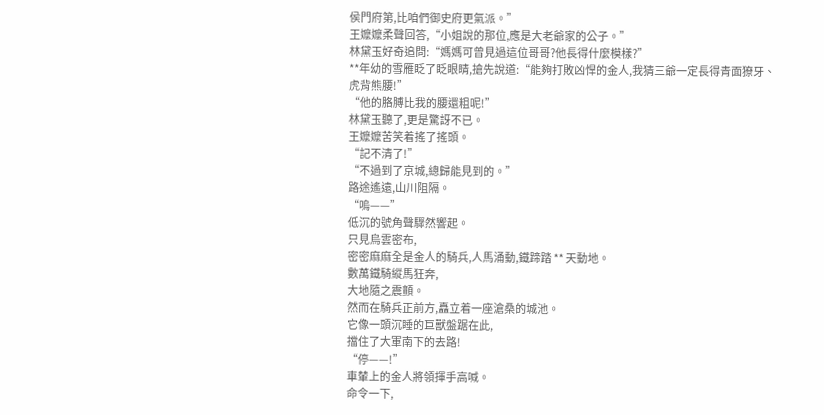侯門府第,比咱們御史府更氣派。”
王嬤嬤柔聲回答,“小姐說的那位,應是大老爺家的公子。”
林黛玉好奇追問:“媽媽可曾見過這位哥哥?他長得什麼模樣?”
**年幼的雪雁眨了眨眼睛,搶先說道:“能夠打敗凶悍的金人,我猜三爺一定長得青面獠牙、虎背熊腰!”
“他的胳膊比我的腰還粗呢!”
林黛玉聽了,更是驚訝不已。
王嬤嬤苦笑着搖了搖頭。
“記不清了!”
“不過到了京城,總歸能見到的。”
路途遙遠,山川阻隔。
“嗚——”
低沉的號角聲驟然響起。
只見烏雲密布,
密密麻麻全是金人的騎兵,人馬涌動,鐵蹄踏 ** 天動地。
數萬鐵騎縱馬狂奔,
大地隨之震顫。
然而在騎兵正前方,矗立着一座滄桑的城池。
它像一頭沉睡的巨獸盤踞在此,
擋住了大軍南下的去路!
“停——!”
車輦上的金人將領揮手高喊。
命令一下,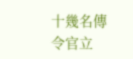十幾名傳令官立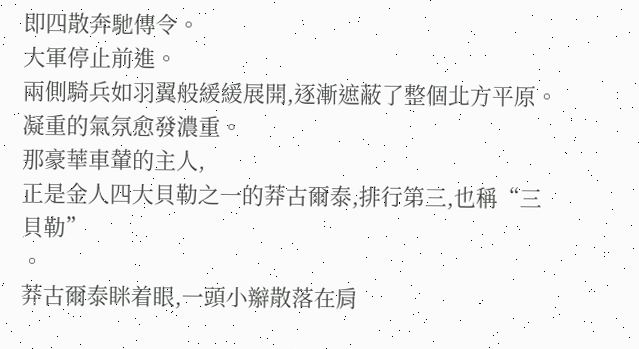即四散奔馳傳令。
大軍停止前進。
兩側騎兵如羽翼般緩緩展開,逐漸遮蔽了整個北方平原。
凝重的氣氛愈發濃重。
那豪華車輦的主人,
正是金人四大貝勒之一的莽古爾泰,排行第三,也稱“三貝勒”
。
莽古爾泰眯着眼,一頭小辮散落在肩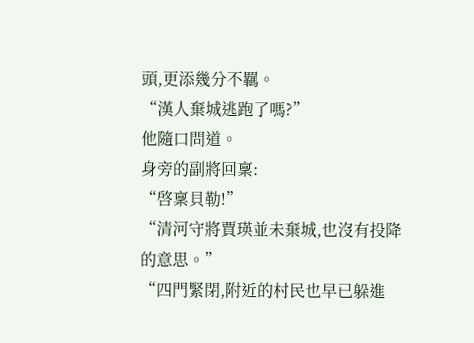頭,更添幾分不羈。
“漢人棄城逃跑了嗎?”
他隨口問道。
身旁的副將回稟:
“啓稟貝勒!”
“清河守將賈瑛並未棄城,也沒有投降的意思。”
“四門緊閉,附近的村民也早已躲進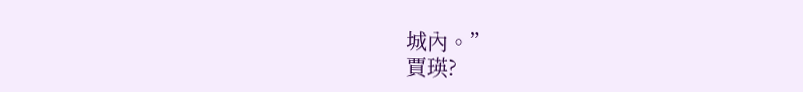城內。”
賈瑛?